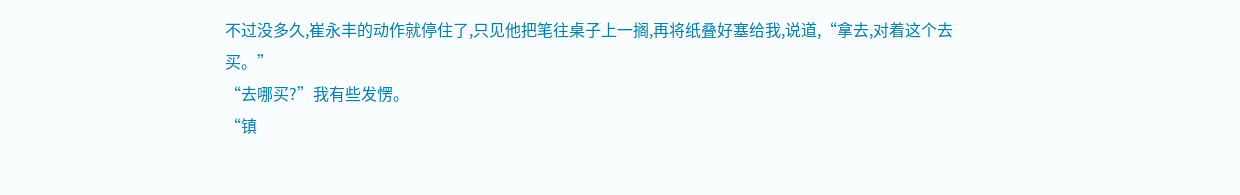不过没多久,崔永丰的动作就停住了,只见他把笔往桌子上一搁,再将纸叠好塞给我,说道,“拿去,对着这个去买。”
“去哪买?”我有些发愣。
“镇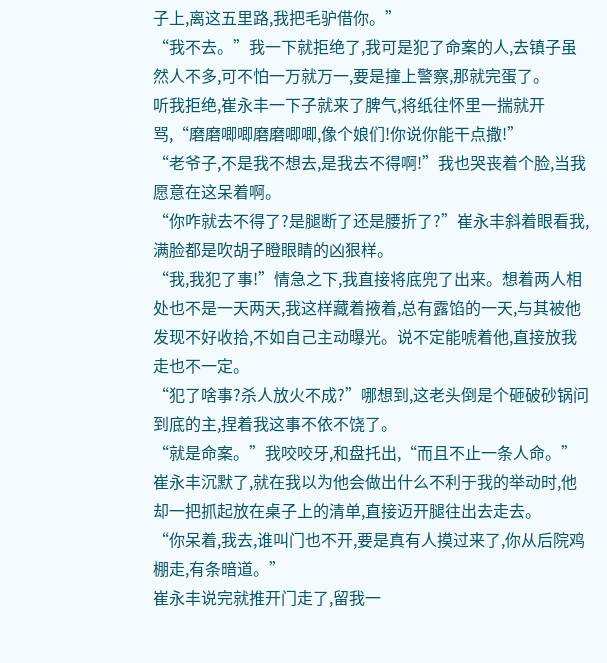子上,离这五里路,我把毛驴借你。”
“我不去。”我一下就拒绝了,我可是犯了命案的人,去镇子虽然人不多,可不怕一万就万一,要是撞上警察,那就完蛋了。
听我拒绝,崔永丰一下子就来了脾气,将纸往怀里一揣就开骂,“磨磨唧唧磨磨唧唧,像个娘们!你说你能干点撒!”
“老爷子,不是我不想去,是我去不得啊!”我也哭丧着个脸,当我愿意在这呆着啊。
“你咋就去不得了?是腿断了还是腰折了?”崔永丰斜着眼看我,满脸都是吹胡子瞪眼睛的凶狠样。
“我,我犯了事!”情急之下,我直接将底兜了出来。想着两人相处也不是一天两天,我这样藏着掖着,总有露馅的一天,与其被他发现不好收拾,不如自己主动曝光。说不定能唬着他,直接放我走也不一定。
“犯了啥事?杀人放火不成?”哪想到,这老头倒是个砸破砂锅问到底的主,捏着我这事不依不饶了。
“就是命案。”我咬咬牙,和盘托出,“而且不止一条人命。”
崔永丰沉默了,就在我以为他会做出什么不利于我的举动时,他却一把抓起放在桌子上的清单,直接迈开腿往出去走去。
“你呆着,我去,谁叫门也不开,要是真有人摸过来了,你从后院鸡棚走,有条暗道。”
崔永丰说完就推开门走了,留我一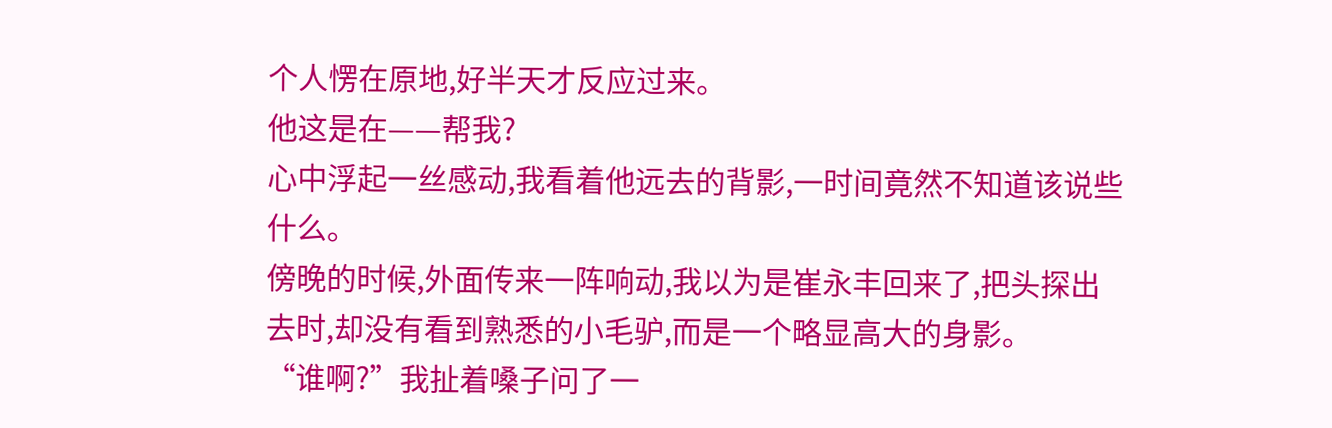个人愣在原地,好半天才反应过来。
他这是在——帮我?
心中浮起一丝感动,我看着他远去的背影,一时间竟然不知道该说些什么。
傍晚的时候,外面传来一阵响动,我以为是崔永丰回来了,把头探出去时,却没有看到熟悉的小毛驴,而是一个略显高大的身影。
“谁啊?”我扯着嗓子问了一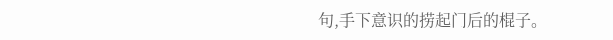句,手下意识的捞起门后的棍子。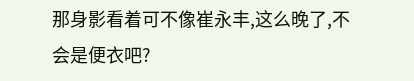那身影看着可不像崔永丰,这么晚了,不会是便衣吧?